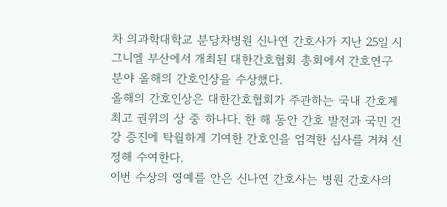차 의과학대학교 분당차병원 신나연 간호사가 지난 25일 시그니엘 부산에서 개최된 대한간호협회 총회에서 간호연구 분야 올해의 간호인상을 수상했다.
올해의 간호인상은 대한간호협회가 주관하는 국내 간호계 최고 권위의 상 중 하나다. 한 해 동안 간호 발전과 국민 건강 증진에 탁월하게 기여한 간호인을 엄격한 심사를 거쳐 선정해 수여한다.
이번 수상의 영예를 안은 신나연 간호사는 병원 간호사의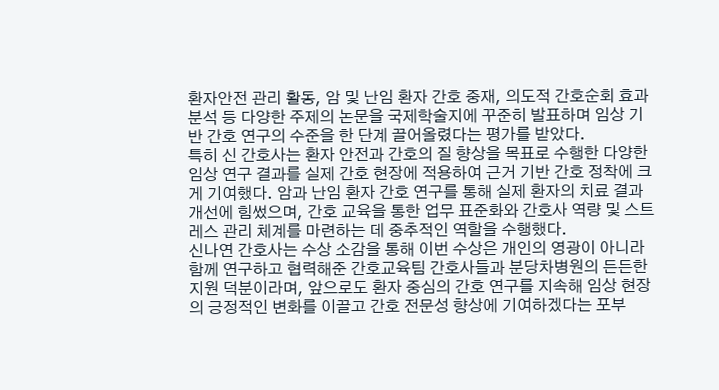환자안전 관리 활동, 암 및 난임 환자 간호 중재, 의도적 간호순회 효과 분석 등 다양한 주제의 논문을 국제학술지에 꾸준히 발표하며 임상 기반 간호 연구의 수준을 한 단계 끌어올렸다는 평가를 받았다.
특히 신 간호사는 환자 안전과 간호의 질 향상을 목표로 수행한 다양한 임상 연구 결과를 실제 간호 현장에 적용하여 근거 기반 간호 정착에 크게 기여했다. 암과 난임 환자 간호 연구를 통해 실제 환자의 치료 결과 개선에 힘썼으며, 간호 교육을 통한 업무 표준화와 간호사 역량 및 스트레스 관리 체계를 마련하는 데 중추적인 역할을 수행했다.
신나연 간호사는 수상 소감을 통해 이번 수상은 개인의 영광이 아니라 함께 연구하고 협력해준 간호교육팀 간호사들과 분당차병원의 든든한 지원 덕분이라며, 앞으로도 환자 중심의 간호 연구를 지속해 임상 현장의 긍정적인 변화를 이끌고 간호 전문성 향상에 기여하겠다는 포부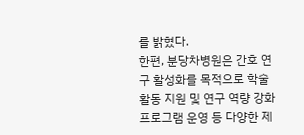를 밝혔다.
한편, 분당차병원은 간호 연구 활성화를 목적으로 학술 활동 지원 및 연구 역량 강화 프로그램 운영 등 다양한 제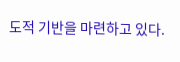도적 기반을 마련하고 있다.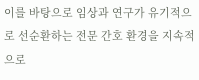이를 바탕으로 임상과 연구가 유기적으로 선순환하는 전문 간호 환경을 지속적으로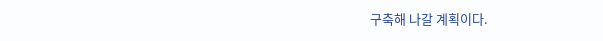구축해 나갈 계획이다.